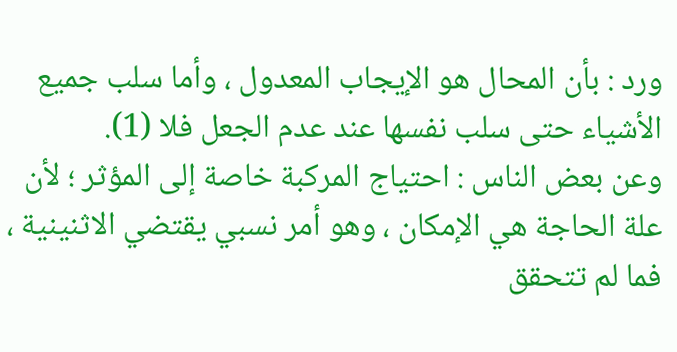ورد : بأن المحال هو الإيجاب المعدول ، وأما سلب جميع الأشياء حتى سلب نفسها عند عدم الجعل فلا (1).
وعن بعض الناس : احتياج المركبة خاصة إلى المؤثر ؛ لأن علة الحاجة هي الإمكان ، وهو أمر نسبي يقتضي الاثنينية ، فما لم تتحقق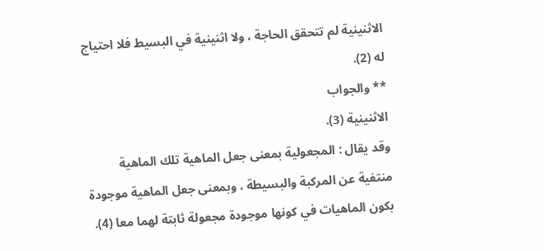الاثنينية لم تتحقق الحاجة ، ولا اثنينية في البسيط فلا احتياج له (2).
** والجواب
الاثنينية (3).
وقد يقال : المجعولية بمعنى جعل الماهية تلك الماهية منتفية عن المركبة والبسيطة ، وبمعنى جعل الماهية موجودة بكون الماهيات في كونها موجودة مجعولة ثابتة لهما معا (4).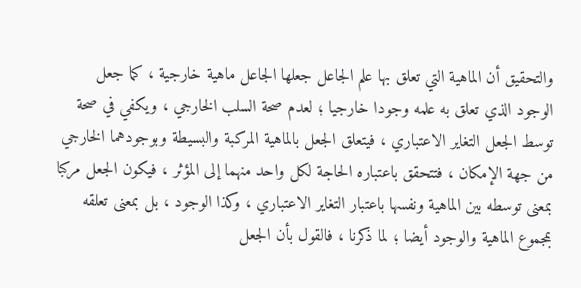والتحقيق أن الماهية التي تعلق بها علم الجاعل جعلها الجاعل ماهية خارجية ، كما جعل الوجود الذي تعلق به علمه وجودا خارجيا ؛ لعدم صحة السلب الخارجي ، ويكفي في صحة توسط الجعل التغاير الاعتباري ، فيتعلق الجعل بالماهية المركبة والبسيطة وبوجودهما الخارجي من جهة الإمكان ، فتتحقق باعتباره الحاجة لكل واحد منهما إلى المؤثر ، فيكون الجعل مركبا بمعنى توسطه بين الماهية ونفسها باعتبار التغاير الاعتباري ، وكذا الوجود ، بل بمعنى تعلقه بمجموع الماهية والوجود أيضا ؛ لما ذكرنا ، فالقول بأن الجعل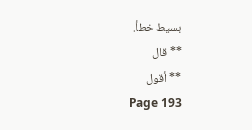بسيط خطأ.
** قال
** أقول
Page 193